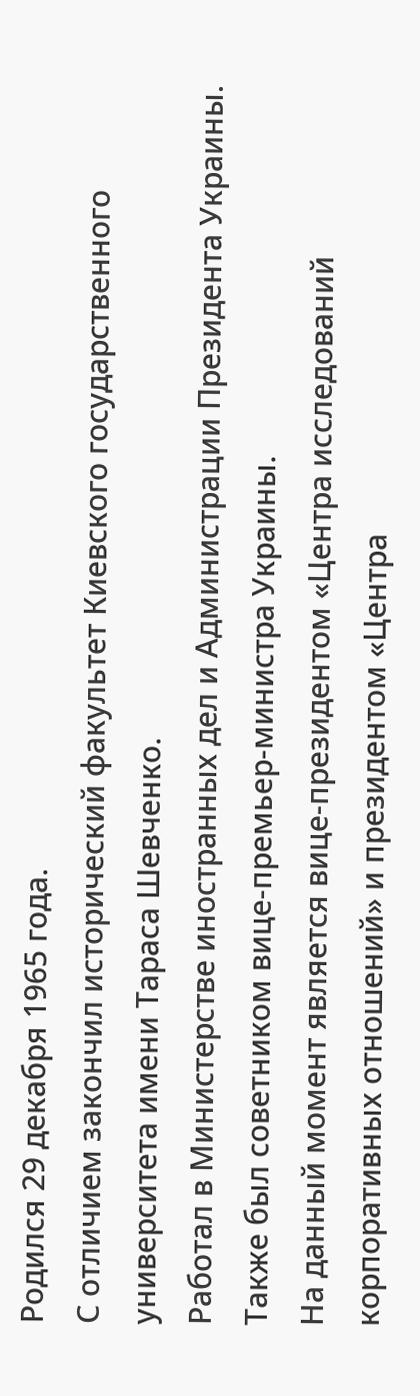Родился 29 декабря 1965 года.
С отличием закончил исторический факультет Киевского государственного университета имени Тараса Шевченко.
Работал в Министерстве иностранных дел и Администрации Президента Украины. Также был советником вице-премьер-министра Украины.
На данный момент является вице-президентом «Центра исследований корпоративных отношений» и президентом «Центра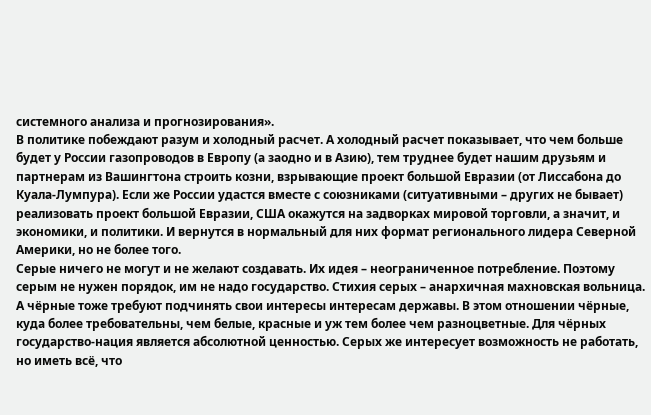системного анализа и прогнозирования».
В политике побеждают разум и холодный расчет. А холодный расчет показывает, что чем больше будет у России газопроводов в Европу (а заодно и в Азию), тем труднее будет нашим друзьям и партнерам из Вашингтона строить козни, взрывающие проект большой Евразии (от Лиссабона до Куала-Лумпура). Если же России удастся вместе с союзниками (ситуативными – других не бывает) реализовать проект большой Евразии, США окажутся на задворках мировой торговли, а значит, и экономики, и политики. И вернутся в нормальный для них формат регионального лидера Северной Америки, но не более того.
Серые ничего не могут и не желают создавать. Их идея – неограниченное потребление. Поэтому серым не нужен порядок, им не надо государство. Стихия серых – анархичная махновская вольница. А чёрные тоже требуют подчинять свои интересы интересам державы. В этом отношении чёрные, куда более требовательны, чем белые, красные и уж тем более чем разноцветные. Для чёрных государство-нация является абсолютной ценностью. Серых же интересует возможность не работать, но иметь всё, что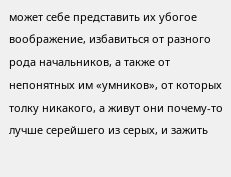может себе представить их убогое воображение, избавиться от разного рода начальников, а также от непонятных им «умников», от которых толку никакого, а живут они почему-то лучше серейшего из серых, и зажить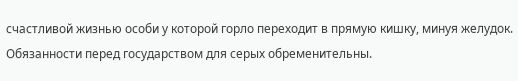счастливой жизнью особи у которой горло переходит в прямую кишку, минуя желудок. Обязанности перед государством для серых обременительны.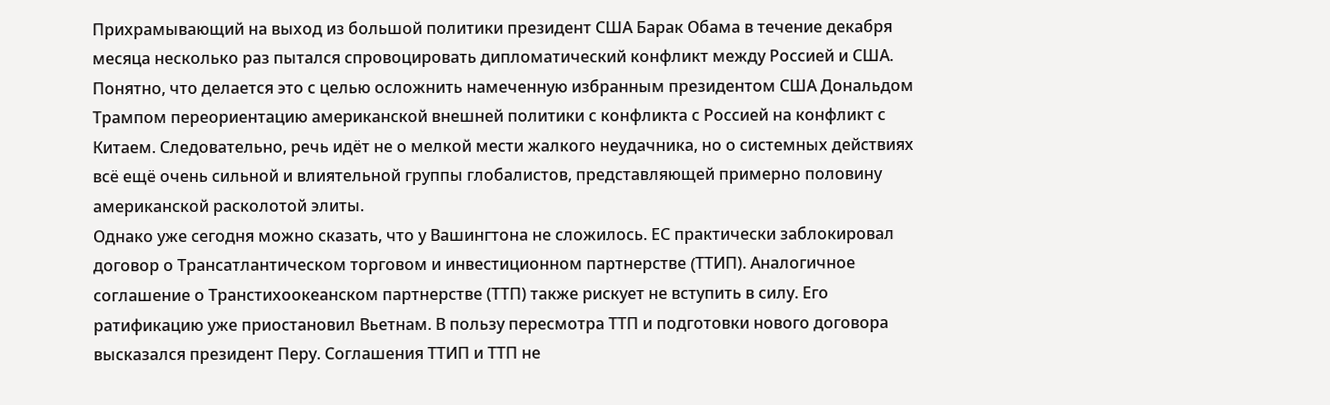Прихрамывающий на выход из большой политики президент США Барак Обама в течение декабря месяца несколько раз пытался спровоцировать дипломатический конфликт между Россией и США. Понятно, что делается это с целью осложнить намеченную избранным президентом США Дональдом Трампом переориентацию американской внешней политики с конфликта с Россией на конфликт с Китаем. Следовательно, речь идёт не о мелкой мести жалкого неудачника, но о системных действиях всё ещё очень сильной и влиятельной группы глобалистов, представляющей примерно половину американской расколотой элиты.
Однако уже сегодня можно сказать, что у Вашингтона не сложилось. ЕС практически заблокировал договор о Трансатлантическом торговом и инвестиционном партнерстве (TTИП). Аналогичное соглашение о Транстихоокеанском партнерстве (ТТП) также рискует не вступить в силу. Его ратификацию уже приостановил Вьетнам. В пользу пересмотра ТТП и подготовки нового договора высказался президент Перу. Соглашения ТТИП и ТТП не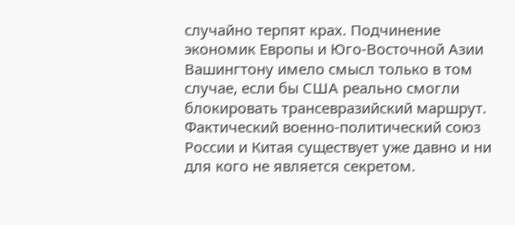случайно терпят крах. Подчинение экономик Европы и Юго-Восточной Азии Вашингтону имело смысл только в том случае, если бы США реально смогли блокировать трансевразийский маршрут.
Фактический военно-политический союз России и Китая существует уже давно и ни для кого не является секретом.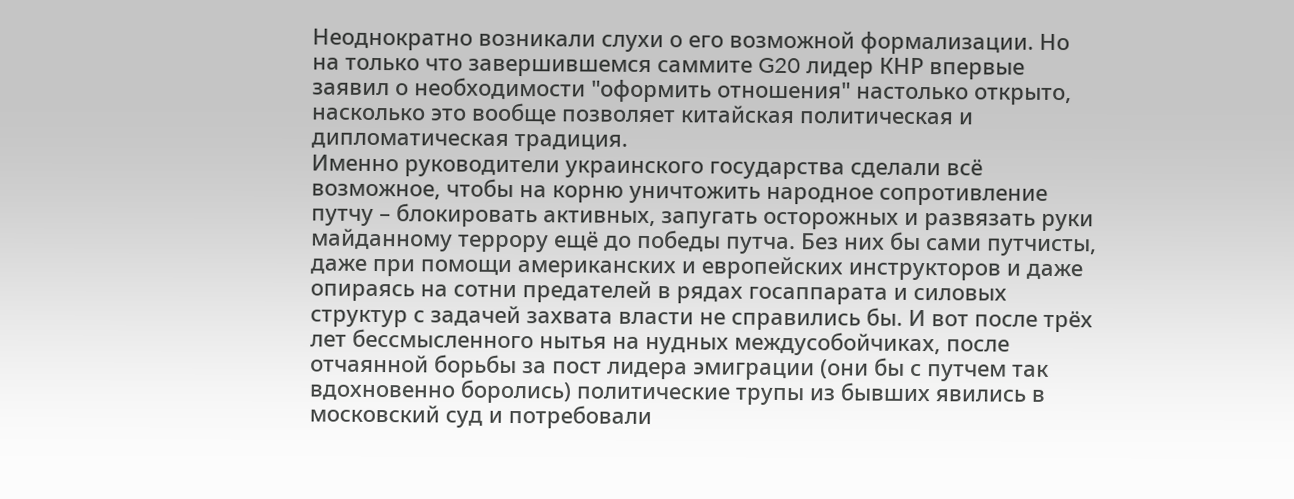Неоднократно возникали слухи о его возможной формализации. Но на только что завершившемся саммите G20 лидер КНР впервые заявил о необходимости "оформить отношения" настолько открыто, насколько это вообще позволяет китайская политическая и дипломатическая традиция.
Именно руководители украинского государства сделали всё возможное, чтобы на корню уничтожить народное сопротивление путчу – блокировать активных, запугать осторожных и развязать руки майданному террору ещё до победы путча. Без них бы сами путчисты, даже при помощи американских и европейских инструкторов и даже опираясь на сотни предателей в рядах госаппарата и силовых структур с задачей захвата власти не справились бы. И вот после трёх лет бессмысленного нытья на нудных междусобойчиках, после отчаянной борьбы за пост лидера эмиграции (они бы с путчем так вдохновенно боролись) политические трупы из бывших явились в московский суд и потребовали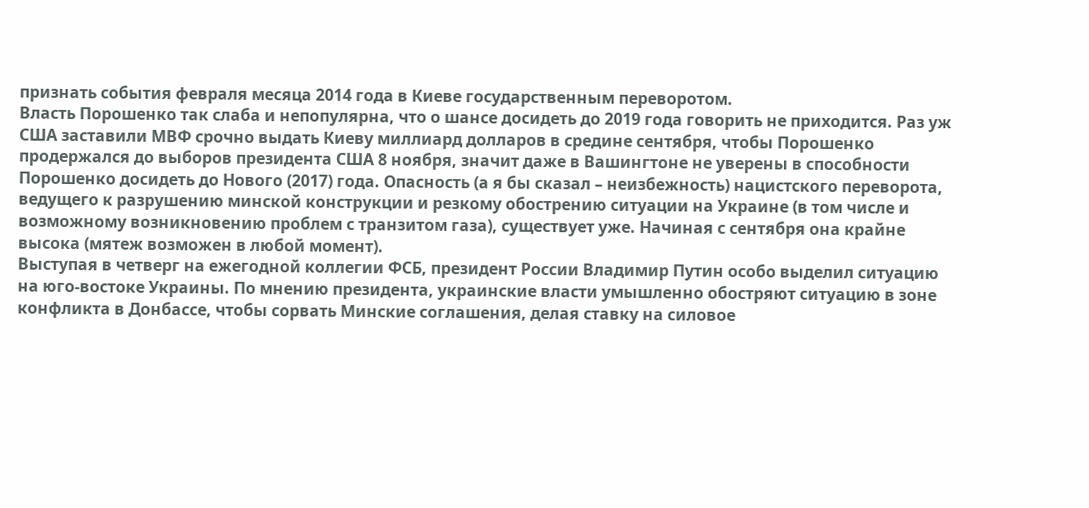признать события февраля месяца 2014 года в Киеве государственным переворотом.
Власть Порошенко так слаба и непопулярна, что о шансе досидеть до 2019 года говорить не приходится. Раз уж США заставили МВФ срочно выдать Киеву миллиард долларов в средине сентября, чтобы Порошенко продержался до выборов президента США 8 ноября, значит даже в Вашингтоне не уверены в способности Порошенко досидеть до Нового (2017) года. Опасность (а я бы сказал – неизбежность) нацистского переворота, ведущего к разрушению минской конструкции и резкому обострению ситуации на Украине (в том числе и возможному возникновению проблем с транзитом газа), существует уже. Начиная с сентября она крайне высока (мятеж возможен в любой момент).
Выступая в четверг на ежегодной коллегии ФСБ, президент России Владимир Путин особо выделил ситуацию на юго-востоке Украины. По мнению президента, украинские власти умышленно обостряют ситуацию в зоне конфликта в Донбассе, чтобы сорвать Минские соглашения, делая ставку на силовое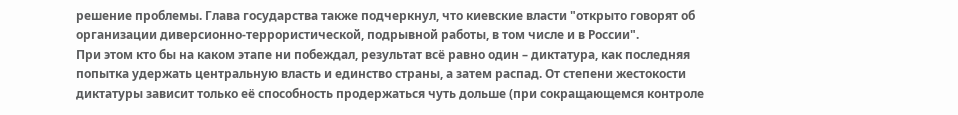решение проблемы. Глава государства также подчеркнул, что киевские власти "открыто говорят об организации диверсионно-террористической, подрывной работы, в том числе и в России".
При этом кто бы на каком этапе ни побеждал, результат всё равно один – диктатура, как последняя попытка удержать центральную власть и единство страны, а затем распад. От степени жестокости диктатуры зависит только её способность продержаться чуть дольше (при сокращающемся контроле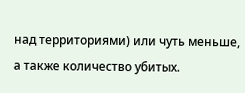над территориями) или чуть меньше, а также количество убитых.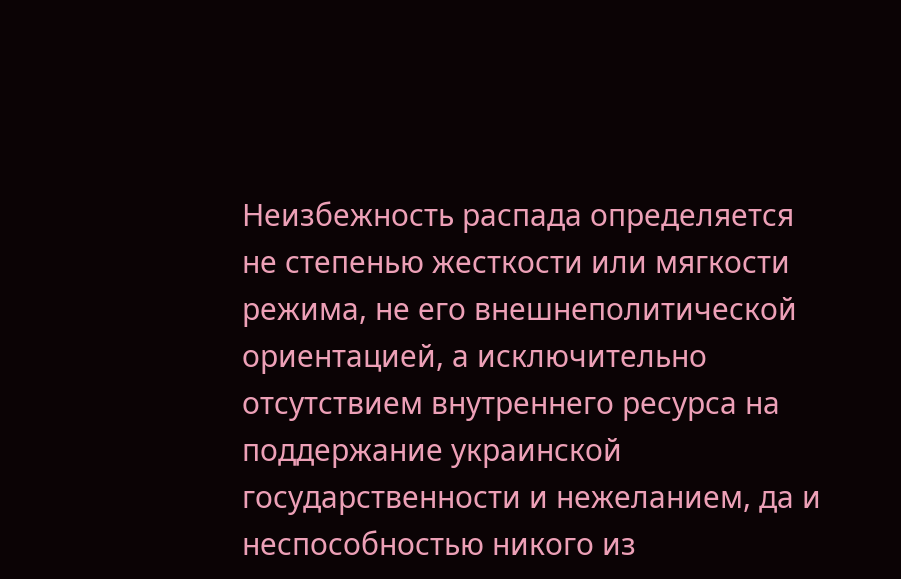Неизбежность распада определяется не степенью жесткости или мягкости режима, не его внешнеполитической ориентацией, а исключительно отсутствием внутреннего ресурса на поддержание украинской государственности и нежеланием, да и неспособностью никого из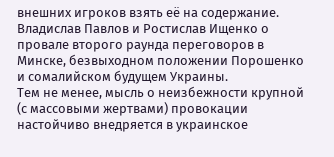внешних игроков взять её на содержание.
Владислав Павлов и Ростислав Ищенко о провале второго раунда переговоров в Минске, безвыходном положении Порошенко и сомалийском будущем Украины.
Тем не менее, мысль о неизбежности крупной (с массовыми жертвами) провокации настойчиво внедряется в украинское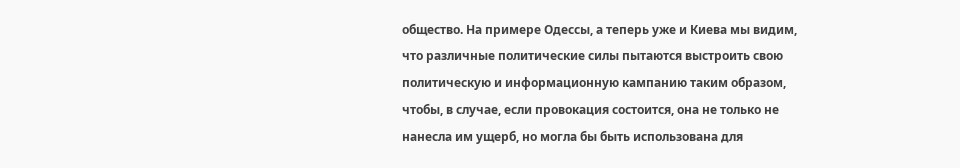общество. На примере Одессы, а теперь уже и Киева мы видим, что различные политические силы пытаются выстроить свою политическую и информационную кампанию таким образом, чтобы, в случае, если провокация состоится, она не только не нанесла им ущерб, но могла бы быть использована для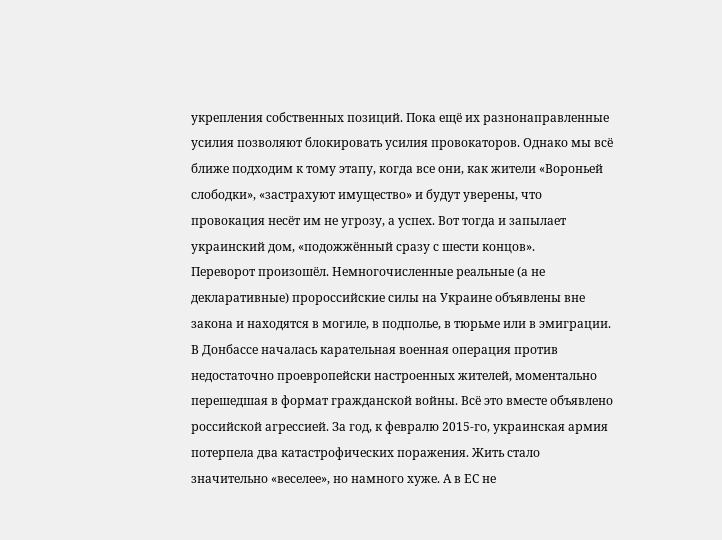укрепления собственных позиций. Пока ещё их разнонаправленные усилия позволяют блокировать усилия провокаторов. Однако мы всё ближе подходим к тому этапу, когда все они, как жители «Вороньей слободки», «застрахуют имущество» и будут уверены, что провокация несёт им не угрозу, а успех. Вот тогда и запылает украинский дом, «подожжённый сразу с шести концов».
Переворот произошёл. Немногочисленные реальные (а не декларативные) пророссийские силы на Украине объявлены вне закона и находятся в могиле, в подполье, в тюрьме или в эмиграции. В Донбассе началась карательная военная операция против недостаточно проевропейски настроенных жителей, моментально перешедшая в формат гражданской войны. Всё это вместе объявлено российской агрессией. За год, к февралю 2015-го, украинская армия потерпела два катастрофических поражения. Жить стало значительно «веселее», но намного хуже. А в ЕС не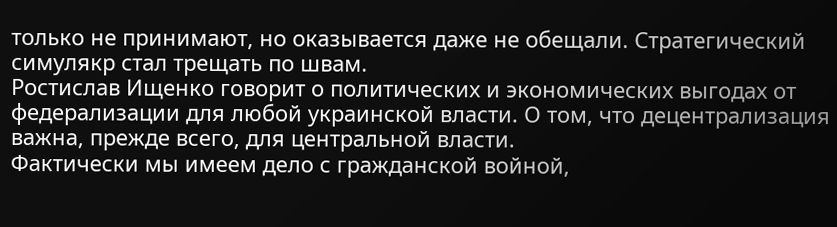только не принимают, но оказывается даже не обещали. Стратегический симулякр стал трещать по швам.
Ростислав Ищенко говорит о политических и экономических выгодах от федерализации для любой украинской власти. О том, что децентрализация важна, прежде всего, для центральной власти.
Фактически мы имеем дело с гражданской войной,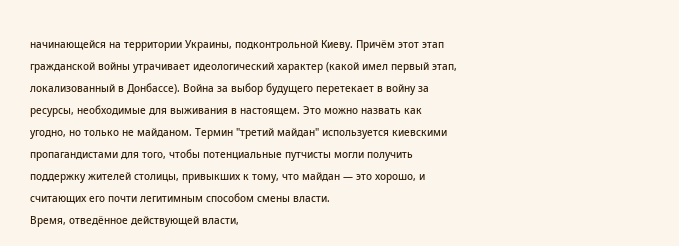начинающейся на территории Украины, подконтрольной Киеву. Причём этот этап гражданской войны утрачивает идеологический характер (какой имел первый этап, локализованный в Донбассе). Война за выбор будущего перетекает в войну за ресурсы, необходимые для выживания в настоящем. Это можно назвать как угодно, но только не майданом. Термин "третий майдан" используется киевскими пропагандистами для того, чтобы потенциальные путчисты могли получить поддержку жителей столицы, привыкших к тому, что майдан — это хорошо, и считающих его почти легитимным способом смены власти.
Время, отведённое действующей власти,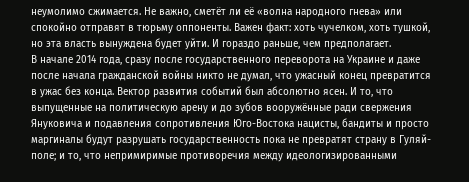неумолимо сжимается. Не важно, сметёт ли её «волна народного гнева» или спокойно отправят в тюрьму оппоненты. Важен факт: хоть чучелком, хоть тушкой, но эта власть вынуждена будет уйти. И гораздо раньше, чем предполагает.
В начале 2014 года, сразу после государственного переворота на Украине и даже после начала гражданской войны никто не думал, что ужасный конец превратится в ужас без конца. Вектор развития событий был абсолютно ясен. И то, что выпущенные на политическую арену и до зубов вооружённые ради свержения Януковича и подавления сопротивления Юго-Востока нацисты, бандиты и просто маргиналы будут разрушать государственность пока не превратят страну в Гуляй-поле; и то, что непримиримые противоречия между идеологизированными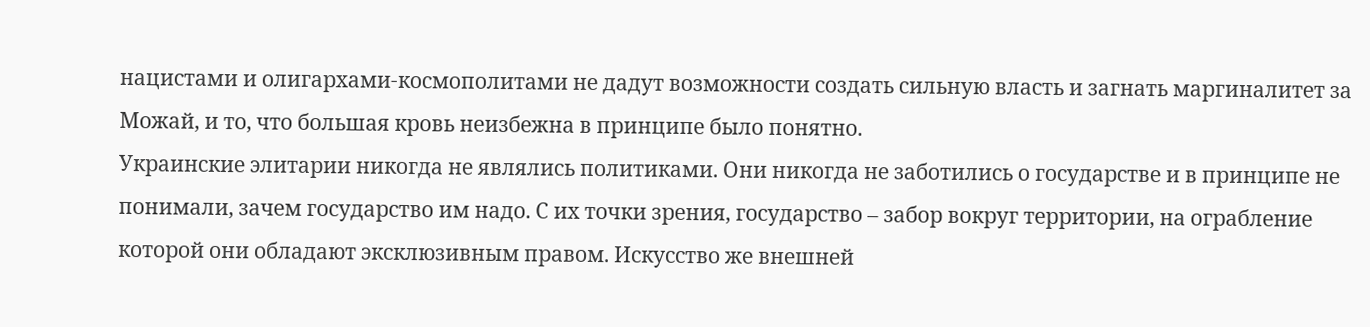нацистами и олигархами-космополитами не дадут возможности создать сильную власть и загнать маргиналитет за Можай, и то, что большая кровь неизбежна в принципе было понятно.
Украинские элитарии никогда не являлись политиками. Они никогда не заботились о государстве и в принципе не понимали, зачем государство им надо. С их точки зрения, государство – забор вокруг территории, на ограбление которой они обладают эксклюзивным правом. Искусство же внешней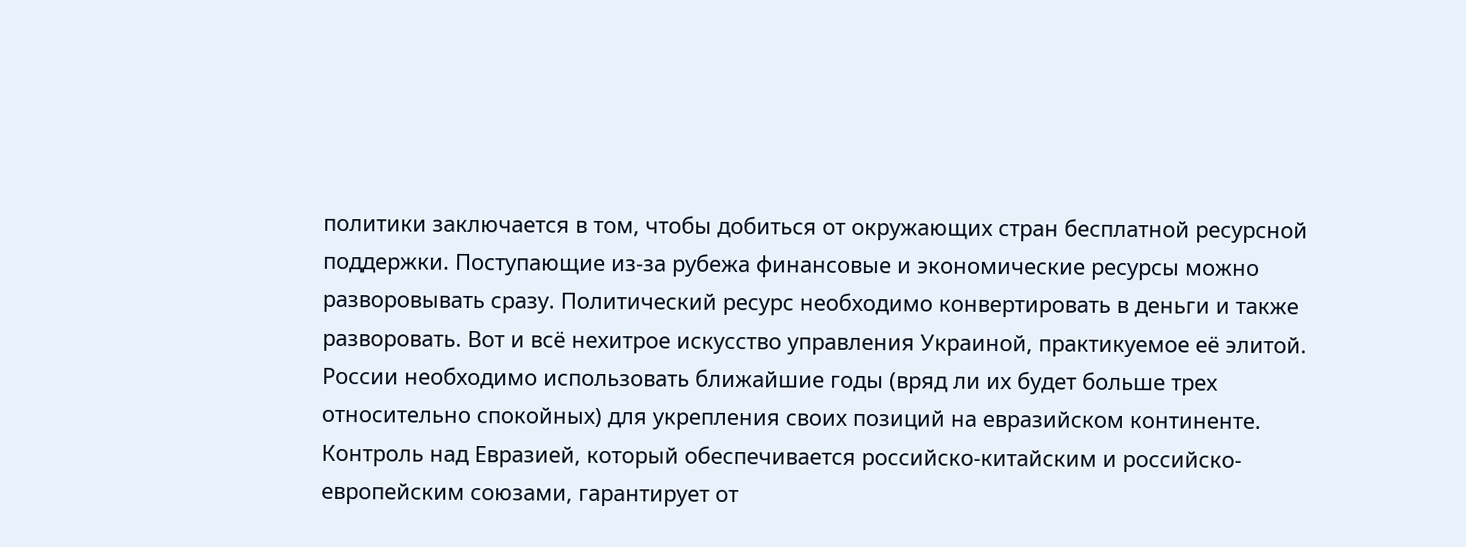политики заключается в том, чтобы добиться от окружающих стран бесплатной ресурсной поддержки. Поступающие из-за рубежа финансовые и экономические ресурсы можно разворовывать сразу. Политический ресурс необходимо конвертировать в деньги и также разворовать. Вот и всё нехитрое искусство управления Украиной, практикуемое её элитой.
России необходимо использовать ближайшие годы (вряд ли их будет больше трех относительно спокойных) для укрепления своих позиций на евразийском континенте. Контроль над Евразией, который обеспечивается российско-китайским и российско-европейским союзами, гарантирует от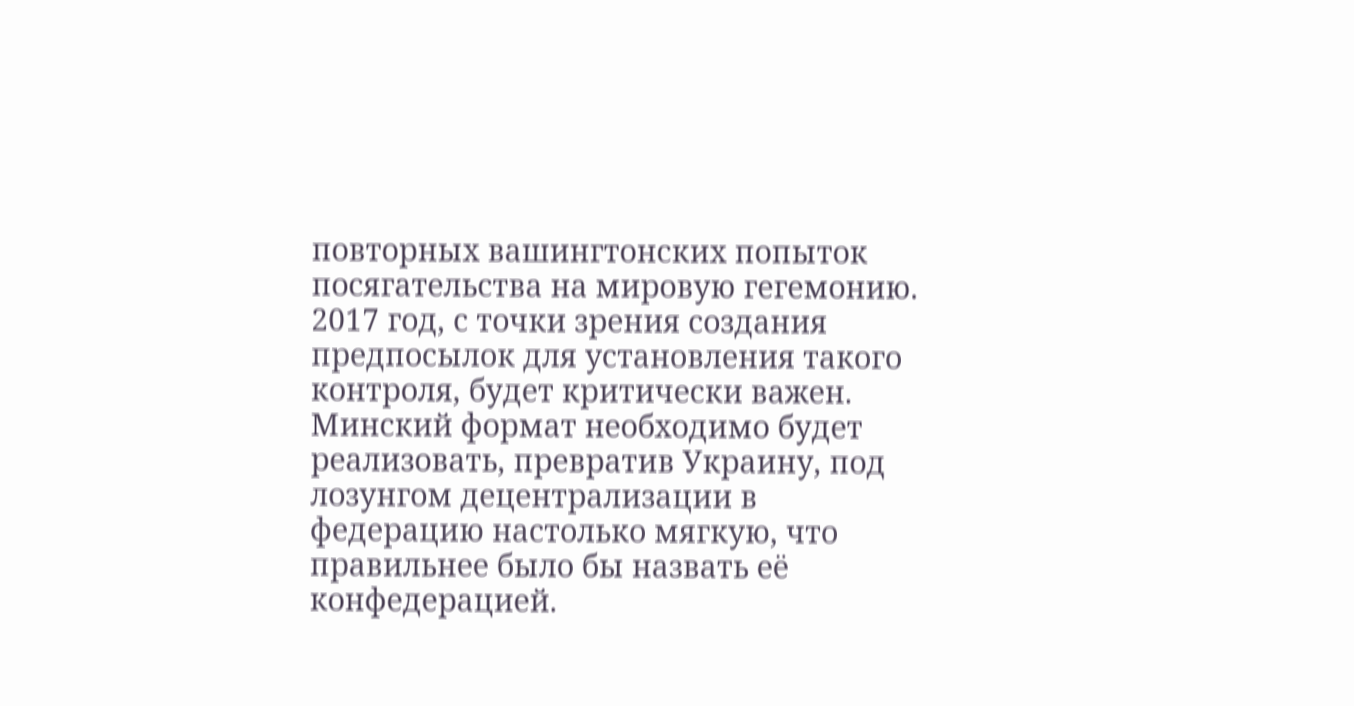повторных вашингтонских попыток посягательства на мировую гегемонию. 2017 год, с точки зрения создания предпосылок для установления такого контроля, будет критически важен.
Минский формат необходимо будет реализовать, превратив Украину, под лозунгом децентрализации в федерацию настолько мягкую, что правильнее было бы назвать её конфедерацией.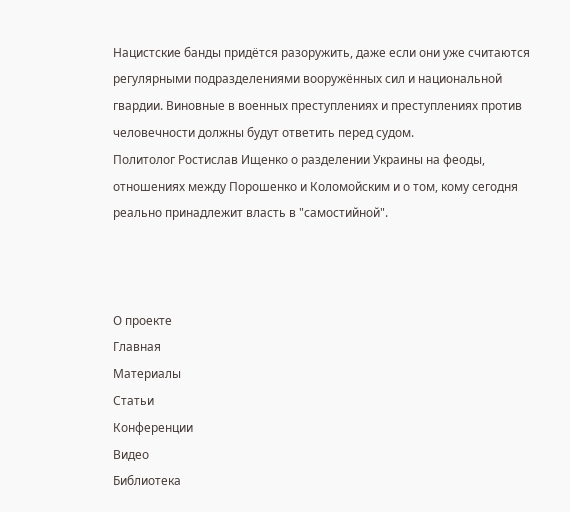Нацистские банды придётся разоружить, даже если они уже считаются регулярными подразделениями вооружённых сил и национальной гвардии. Виновные в военных преступлениях и преступлениях против человечности должны будут ответить перед судом.
Политолог Ростислав Ищенко о разделении Украины на феоды, отношениях между Порошенко и Коломойским и о том, кому сегодня реально принадлежит власть в "самостийной".



О проекте
Главная
Материалы
Статьи
Конференции
Видео
Библиотека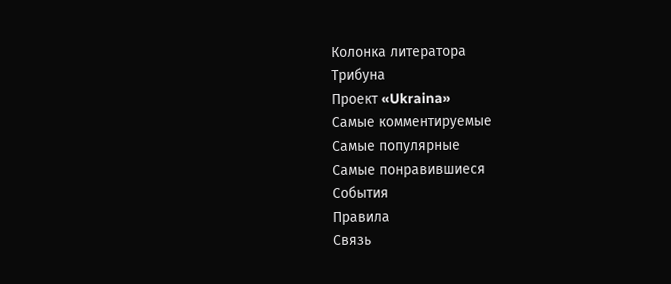Колонка литератора
Трибуна
Проект «Ukraina»
Самые комментируемые
Самые популярные
Самые понравившиеся
События
Правила
Связь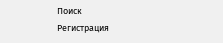Поиск
Регистрация